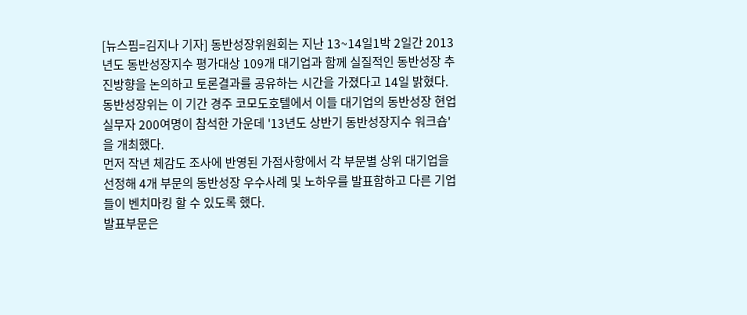[뉴스핌=김지나 기자] 동반성장위원회는 지난 13~14일1박 2일간 2013년도 동반성장지수 평가대상 109개 대기업과 함께 실질적인 동반성장 추진방향을 논의하고 토론결과를 공유하는 시간을 가졌다고 14일 밝혔다.
동반성장위는 이 기간 경주 코모도호텔에서 이들 대기업의 동반성장 현업 실무자 200여명이 참석한 가운데 '13년도 상반기 동반성장지수 워크숍'을 개최했다.
먼저 작년 체감도 조사에 반영된 가점사항에서 각 부문별 상위 대기업을 선정해 4개 부문의 동반성장 우수사례 및 노하우를 발표함하고 다른 기업들이 벤치마킹 할 수 있도록 했다.
발표부문은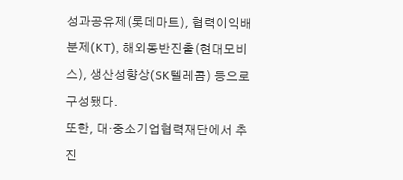성과공유제(롯데마트), 협력이익배분제(KT), 해외동반진출(현대모비스), 생산성향상(SK텔레콤) 등으로 구성됐다.
또한, 대·중소기업협력재단에서 추진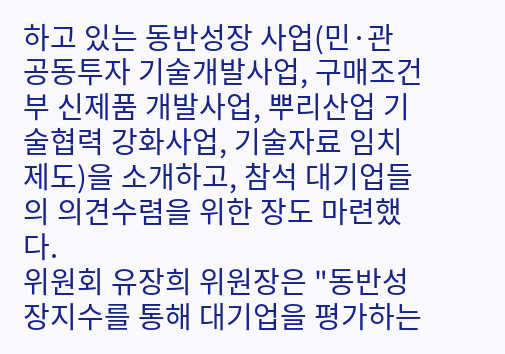하고 있는 동반성장 사업(민·관 공동투자 기술개발사업, 구매조건부 신제품 개발사업, 뿌리산업 기술협력 강화사업, 기술자료 임치제도)을 소개하고, 참석 대기업들의 의견수렴을 위한 장도 마련했다.
위원회 유장희 위원장은 "동반성장지수를 통해 대기업을 평가하는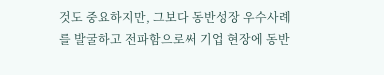것도 중요하지만, 그보다 동반성장 우수사례를 발굴하고 전파함으로써 기업 현장에 동반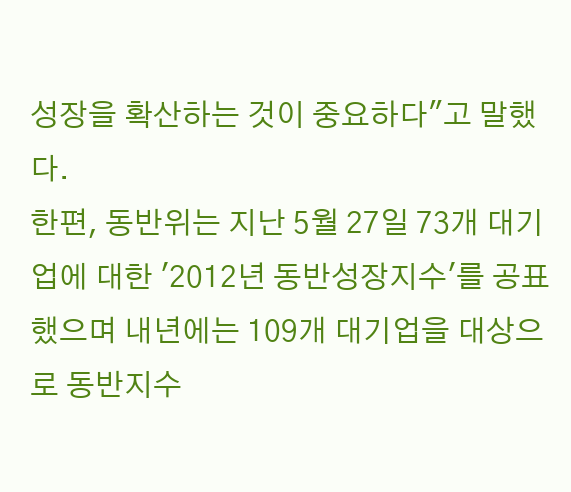성장을 확산하는 것이 중요하다"고 말했다.
한편, 동반위는 지난 5월 27일 73개 대기업에 대한 '2012년 동반성장지수'를 공표했으며 내년에는 109개 대기업을 대상으로 동반지수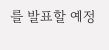를 발표할 예정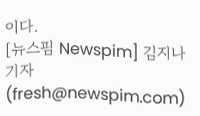이다.
[뉴스핌 Newspim] 김지나 기자 (fresh@newspim.com)